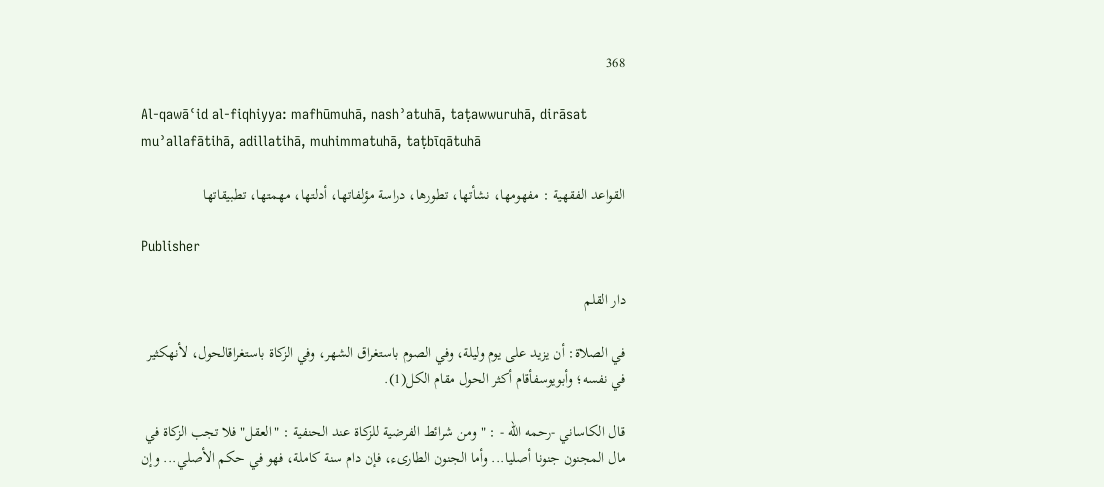368

Al-qawāʿid al-fiqhiyya: mafhūmuhā, nashʾatuhā, taṭawwuruhā, dirāsat muʾallafātihā, adillatihā, muhimmatuhā, taṭbīqātuhā

القواعد الفقهية : مفهومها، نشأتها، تطورها، دراسة مؤلفاتها، أدلتها، مهمتها، تطبيقاتها

Publisher

دار القلم

في الصلاة: أن يزيد على يوم وليلة، وفي الصوم باستغراق الشهر، وفي الزكاة باستغراقالحول، لأنهكثير في نفسه؛ وأبويوسفأقام أكثر الحول مقام الكل(1).

قال الكاساني -رحمه الله - : "ومن شرائط الفرضية للزكاة عند الحنفية : "العقل" فلا تجب الزكاة في مال المجنون جنونا أصليا... وأما الجنون الطارىء، فإن دام سنة كاملة، فهو في حكم الأصلي... وإن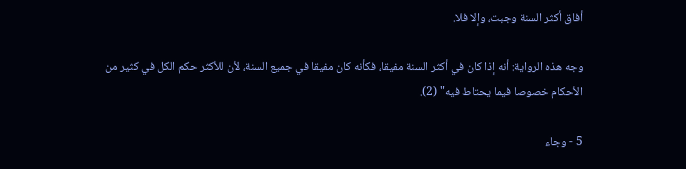أفاق أكثر السنة وجبت، وإلا فلا.

وجه هذه الرواية: أنه إذا كان في أكثر السنة مفيقا، فكأنه كان مفيقا في جميع السنة، لأن للأكثر حكم الكل في كثير من الأحكام خصوصا فيما يحتاط فيه" (2).

5 - وجاء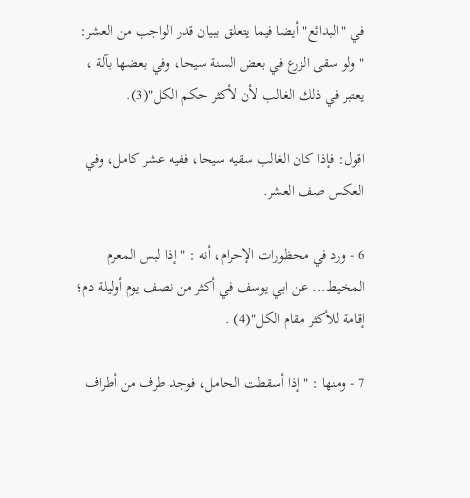في "البدائع" أيضا فيما يتعلق ببيان قدر الواجب من العشر: "ولو سقى الزرع في بعض السنة سيحا، وفي بعضها بآلة ، يعتبر في ذلك الغالب لأن لأكثر حكم الكل"(3).

اقول: فإذا كان الغالب سقيه سيحا، ففيه عشر كامل، وفي العكس صف العشر.

6 - ورد في محظورات الإحرام، أنه : "إذا لبس المعرم المخيط... عن ابي يوسف في أكثر من نصف يوم أوليلة دم؛ إقامة للأكثر مقام الكل"(4) .

7 - ومنها : "إذا أسقطت الحامل، فوجد طرف من أطراف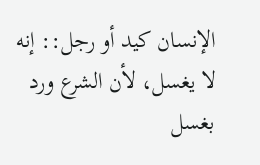الإنسان كيد أو رجل:: إنه لا يغسل، لأن الشرع ورد بغسل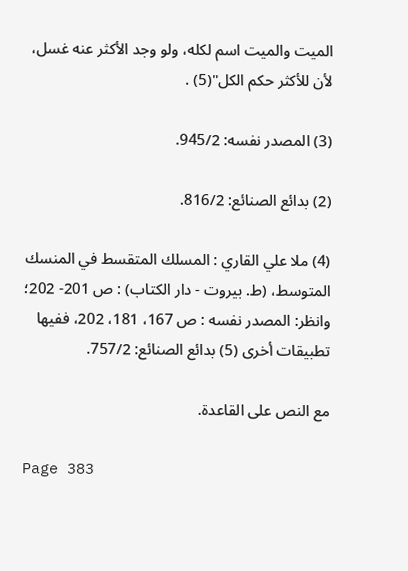الميت والميت اسم لكله، ولو وجد الأكثر عنه غسل، لأن للأكثر حكم الكل"(5) .

(3) المصدر نفسه: 945/2.

(2) بدائع الصنائع: 816/2.

(4) ملا علي القاري : المسلك المتقسط في المنسك المتوسط، (ط. بيروت - دار الكتاب) : ص 201- 202؛ وانظر: المصدر نفسه : ص 167، 181، 202، ففيها تطبيقات أخرى (5) بدائع الصنائع: 757/2.

مع النص على القاعدة.

Page 383